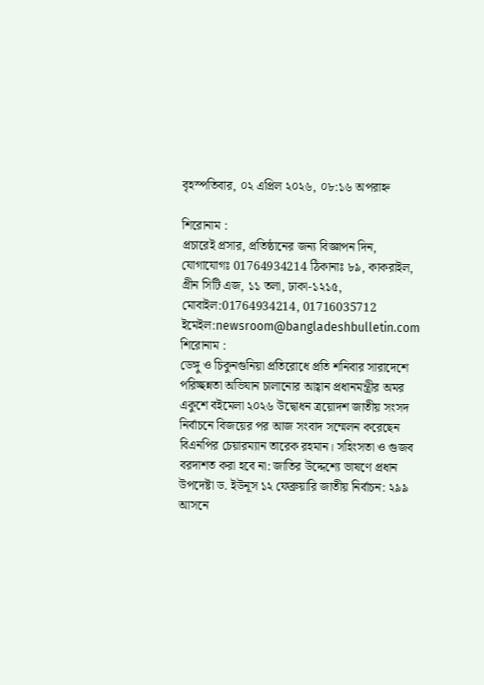বৃহস্পতিবার, ০২ এপ্রিল ২০২৬, ০৮:১৬ অপরাহ্ন

শিরোনাম :
প্রচারেই প্রসার, প্রতিষ্ঠানের জন্য বিজ্ঞাপন দিন, যোগাযোগঃ 01764934214 ঠিকানাঃ ৮৯, কাকরাইল, গ্রীন সিটি এজ, ১১ তলা, ঢাকা-১২১৫, মোবাইল:01764934214, 01716035712 ইমেইল:newsroom@bangladeshbulletin.com
শিরোনাম :
ডেঙ্গু ও চিকুনগুনিয়া প্রতিরোধে প্রতি শনিবার সারাদেশে পরিচ্ছন্নতা অভিযান চালানোর আহ্বান প্রধানমন্ত্রীর অমর একুশে বইমেলা ২০২৬ উদ্বোধন ত্রয়োদশ জাতীয় সংসদ নির্বাচনে বিজয়ের পর আজ সংবাদ সম্মেলন করেছেন বিএনপির চেয়ারম্যান তারেক রহমান। সহিংসতা ও গুজব বরদাশত করা হবে না: জাতির উদ্দেশ্যে ভাষণে প্রধান উপদেষ্টা ড. ইউনূস ১২ ফেব্রুয়ারি জাতীয় নির্বাচন: ২৯৯ আসনে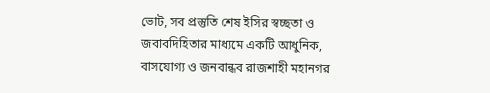ভোট, সব প্রস্তুতি শেষ ইসির স্বচ্ছতা ও জবাবদিহিতার মাধ্যমে একটি আধুনিক, বাসযোগ্য ও জনবান্ধব রাজশাহী মহানগর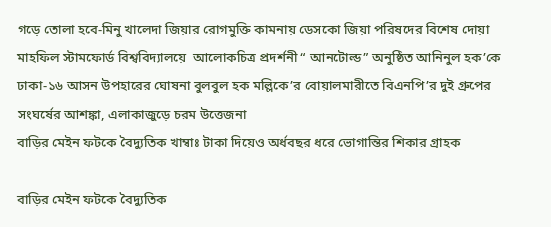গড়ে তোলা হবে-মিনু খালেদা জিয়ার রোগমুক্তি কামনায় ডেসকো জিয়া পরিষদের বিশেষ দোয়া মাহফিল স্টামফোর্ড বিশ্ববিদ্যালয়ে  আলোকচিত্র প্রদর্শনী “ আনটোল্ড” অনুষ্ঠিত আনিনুল হক’কে ঢাকা-১৬ আসন উপহারের ঘোষনা বুলবুল হক মল্লিকে’র বোয়ালমারীতে বিএনপি’র দুই গ্রুপের সংঘর্ষের আশঙ্কা, এলাকাজুড়ে চরম উত্তেজনা
বাড়ির মেইন ফটকে বৈদ্যুতিক খাম্বাঃ টাকা দিয়েও অর্ধবছর ধরে ভোগান্তির শিকার গ্রাহক

বাড়ির মেইন ফটকে বৈদ্যুতিক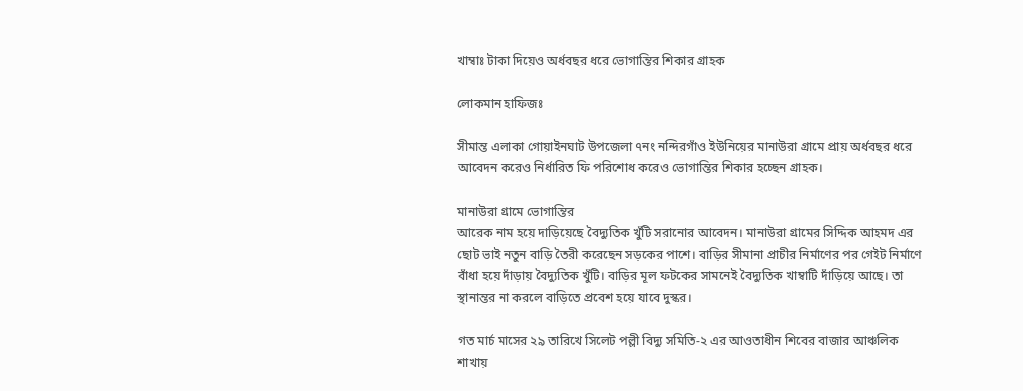খাম্বাঃ টাকা দিয়েও অর্ধবছর ধরে ভোগান্তির শিকার গ্রাহক

লোকমান হাফিজঃ

সীমান্ত এলাকা গোয়াইনঘাট উপজেলা ৭নং নন্দিরগাঁও ইউনিয়ের মানাউরা গ্রামে প্রায় অর্ধবছর ধরে আবেদন করেও নির্ধারিত ফি পরিশোধ করেও ভোগান্তির শিকার হচ্ছেন গ্রাহক।

মানাউরা গ্রামে ভোগান্তির
আরেক নাম হয়ে দাড়িয়েছে বৈদ্যুতিক খুঁটি সরানোর আবেদন। মানাউরা গ্রামের সিদ্দিক আহমদ এর ছোট ভাই নতুন বাড়ি তৈরী করেছেন সড়কের পাশে। বাড়ির সীমানা প্রাচীর নির্মাণের পর গেইট নির্মাণে বাঁধা হয়ে দাঁড়ায় বৈদ্যুতিক খুঁটি। বাড়ির মূল ফটকের সামনেই বৈদ্যুতিক খাম্বাটি দাঁড়িয়ে আছে। তা স্থানান্তর না করলে বাড়িতে প্রবেশ হয়ে যাবে দুস্কর।

গত মার্চ মাসের ২৯ তারিখে সিলেট পল্লী বিদ্যু সমিতি-২ এর আওতাধীন শিবের বাজার আঞ্চলিক শাখায়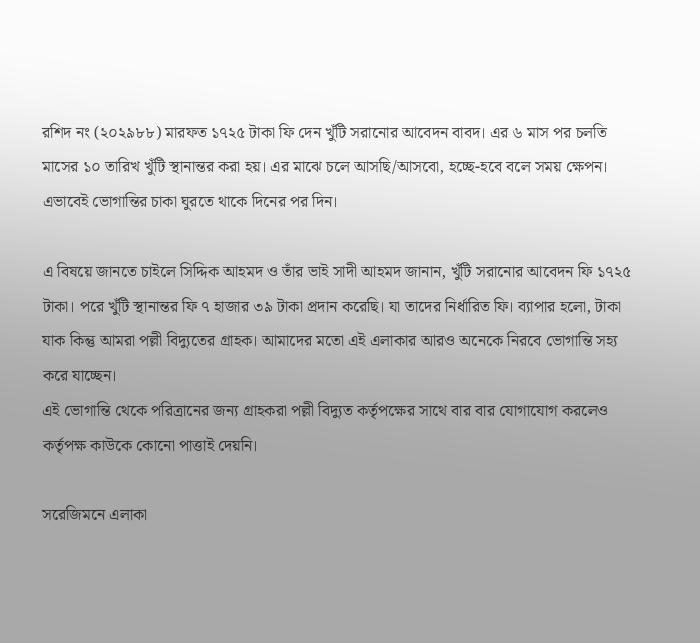রশিদ নং (২০২৯৮৮) মারফত ১৭২৫ টাকা ফি দেন খুঁটি সরানোর আবেদন বাবদ। এর ৬ মাস পর চলতি মাসের ১০ তারিখ খুঁটি স্থানান্তর করা হয়। এর মাঝে চলে আসছি/আসবো, হচ্ছে-হবে বলে সময় ক্ষেপন। এভাবেই ভোগান্তির চাকা ঘুরতে থাকে দিনের পর দিন।

এ বিষয়ে জানতে চাইলে সিদ্দিক আহমদ ও তাঁর ভাই সাদী আহমদ জানান, খুঁটি সরানোর আবেদন ফি ১৭২৫ টাকা। পরে খুঁটি স্থানান্তর ফি ৭ হাজার ৩৯ টাকা প্রদান করেছি। যা তাদের নির্ধারিত ফি। ব্যাপার হলো, টাকা যাক কিন্তু আমরা পল্লী বিদ্যুতের গ্রাহক। আমাদের মতো এই এলাকার আরও অনেকে নিরবে ভোগান্তি সহ্য করে যাচ্ছেন।
এই ভোগান্তি থেকে পরিত্রানের জন্য গ্রাহকরা পল্লী বিদ্যুত কর্তৃপক্ষের সাথে বার বার যোগাযোগ করলেও কর্তৃপক্ষ কাউকে কোনো পাত্তাই দেয়নি।

সরেজিমনে এলাকা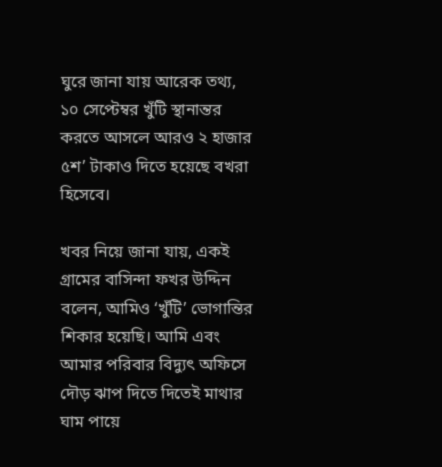ঘুরে জানা যায় আরেক তথ্য, ১০ সেপ্টেম্বর খুঁটি স্থানান্তর করতে আসলে আরও ২ হাজার ৫শ’ টাকাও দিতে হয়েছে বখরা হিসেবে।

খবর নিয়ে জানা যায়, একই গ্রামের বাসিন্দা ফখর উদ্দিন বলেন, আমিও ‘খুঁটি’ ভোগান্তির শিকার হয়েছি। আমি এবং আমার পরিবার বিদ্যুৎ অফিসে দৌড় ঝাপ দিতে দিতেই মাথার ঘাম পায়ে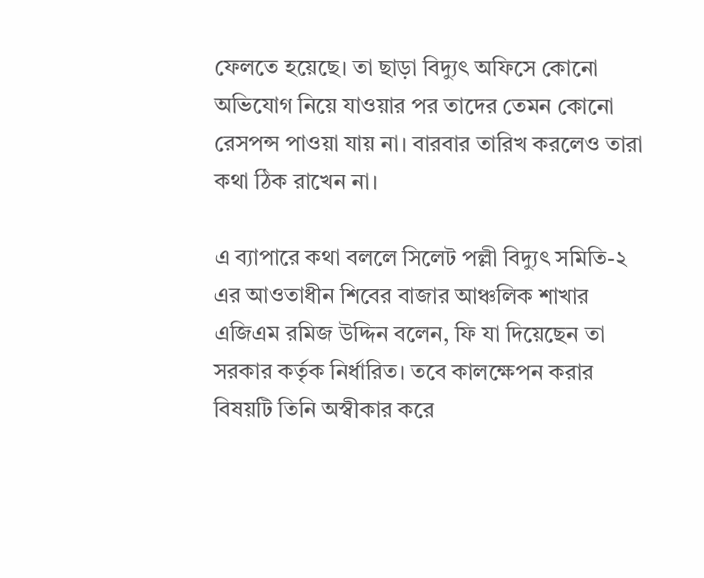ফেলতে হয়েছে। তা ছাড়া বিদ্যুৎ অফিসে কোনো অভিযোগ নিয়ে যাওয়ার পর তাদের তেমন কোনো রেসপন্স পাওয়া যায় না। বারবার তারিখ করলেও তারা কথা ঠিক রাখেন না।

এ ব্যাপারে কথা বললে সিলেট পল্লী বিদ্যুৎ সমিতি-২ এর আওতাধীন শিবের বাজার আঞ্চলিক শাখার এজিএম রমিজ উদ্দিন বলেন, ফি যা দিয়েছেন তা সরকার কর্তৃক নির্ধারিত। তবে কালক্ষেপন করার বিষয়টি তিনি অস্বীকার করে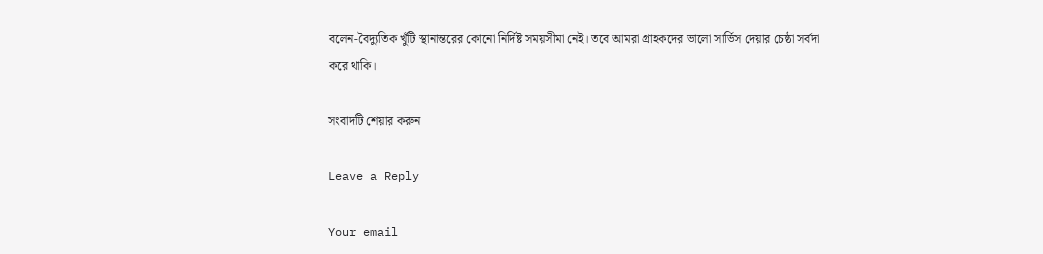বলেন-বৈদ্যুতিক খুঁটি স্থানান্তরের কোনো নির্দিষ্ট সময়সীমা নেই। তবে আমরা গ্রাহকদের ভালো সার্ভিস দেয়ার চেষ্ঠা সর্বদা করে থাকি।

সংবাদটি শেয়ার করুন

Leave a Reply

Your email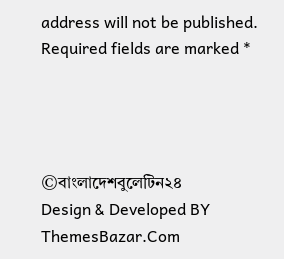address will not be published. Required fields are marked *




©বাংলাদেশবুলেটিন২৪
Design & Developed BY ThemesBazar.Com